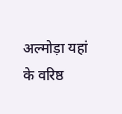अल्मोड़ा यहां के वरिष्ठ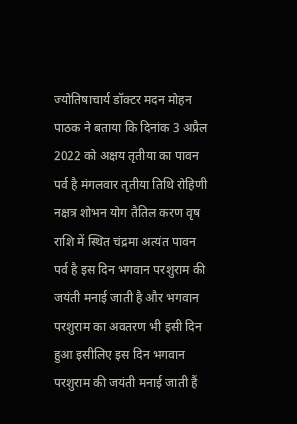ज्योतिषाचार्य डॉक्टर मदन मोहन पाठक ने बताया कि दिनांक 3 अप्रैल 2022 को अक्षय तृतीया का पावन पर्व है मंगलवार तृतीया तिथि रोहिणी नक्षत्र शोभन योग तैतिल करण वृष राशि में स्थित चंद्रमा अत्यंत पावन पर्व है इस दिन भगवान परशुराम की जयंती मनाई जाती है और भगवान परशुराम का अवतरण भी इसी दिन हुआ इसीलिए इस दिन भगवान परशुराम की जयंती मनाई जाती हैं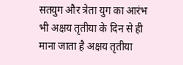सतयुग और त्रेता युग का आरंभ भी अक्षय तृतीया के दिन से ही माना जाता है अक्षय तृतीया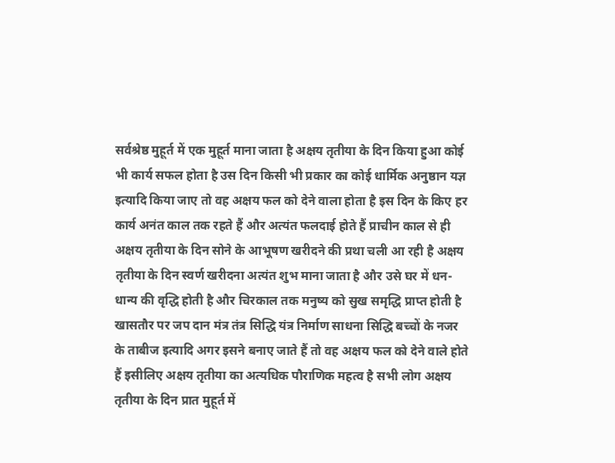सर्वश्रेष्ठ मुहूर्त में एक मुहूर्त माना जाता है अक्षय तृतीया के दिन किया हुआ कोई भी कार्य सफल होता है उस दिन किसी भी प्रकार का कोई धार्मिक अनुष्ठान यज्ञ इत्यादि किया जाए तो वह अक्षय फल को देने वाला होता है इस दिन के किए हर कार्य अनंत काल तक रहते हैं और अत्यंत फलदाई होते हैं प्राचीन काल से ही अक्षय तृतीया के दिन सोने के आभूषण खरीदने की प्रथा चली आ रही है अक्षय तृतीया के दिन स्वर्ण खरीदना अत्यंत शुभ माना जाता है और उसे घर में धन-धान्य की वृद्धि होती है और चिरकाल तक मनुष्य को सुख समृद्धि प्राप्त होती है खासतौर पर जप दान मंत्र तंत्र सिद्धि यंत्र निर्माण साधना सिद्धि बच्चों के नजर के ताबीज इत्यादि अगर इसने बनाए जाते हैं तो वह अक्षय फल को देने वाले होते हैं इसीलिए अक्षय तृतीया का अत्यधिक पौराणिक महत्व है सभी लोग अक्षय तृतीया के दिन प्रात मुहूर्त में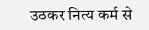उठकर नित्य कर्म से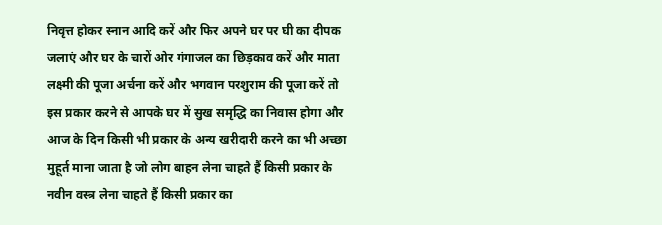निवृत्त होकर स्नान आदि करें और फिर अपने घर पर घी का दीपक जलाएं और घर के चारों ओर गंगाजल का छिड़काव करें और माता लक्ष्मी की पूजा अर्चना करें और भगवान परशुराम की पूजा करें तो इस प्रकार करने से आपके घर में सुख समृद्धि का निवास होगा और आज के दिन किसी भी प्रकार के अन्य खरीदारी करने का भी अच्छा मुहूर्त माना जाता है जो लोग बाहन लेना चाहते हैं किसी प्रकार के नवीन वस्त्र लेना चाहते हैं किसी प्रकार का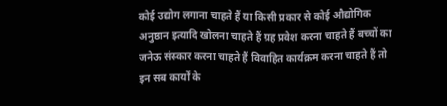कोई उद्योग लगाना चाहते हैं या किसी प्रकार से कोई औद्योगिक अनुष्ठान इत्यादि खोलना चाहते हैं ग्रह प्रवेश करना चाहते हैं बच्चों का जनेऊ संस्कार करना चाहते हैं विवाहित कार्यक्रम करना चाहते हैं तो इन सब कार्यों के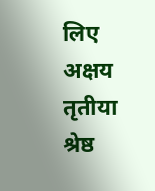लिए अक्षय तृतीया श्रेष्ठ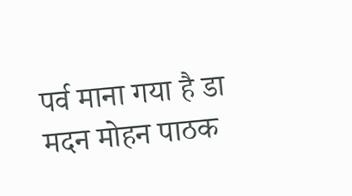पर्व माना गया है डा मदन मोहन पाठक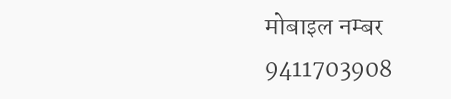मोबाइल नम्बर 9411703908